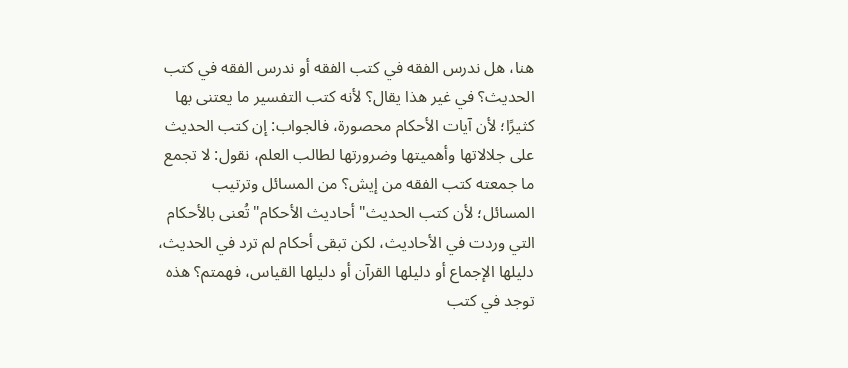هنا، هل ندرس الفقه في كتب الفقه أو ندرس الفقه في كتب الحديث؟ في غير هذا يقال؟ لأنه كتب التفسير ما يعتنى بها كثيرًا؛ لأن آيات الأحكام محصورة، فالجواب: إن كتب الحديث على جلالاتها وأهميتها وضرورتها لطالب العلم، نقول: لا تجمع ما جمعته كتب الفقه من إيش؟ من المسائل وترتيب المسائل؛ لأن كتب الحديث"أحاديث الأحكام"تُعنى بالأحكام التي وردت في الأحاديث، لكن تبقى أحكام لم ترد في الحديث، دليلها الإجماع أو دليلها القرآن أو دليلها القياس، فهمتم؟ هذه توجد في كتب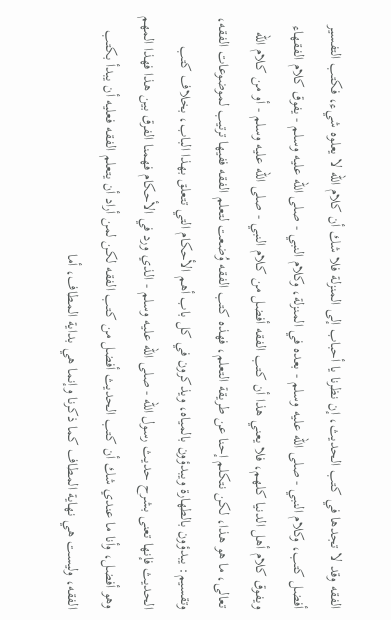الفقه وقد لا تجدها في كتب الحديث، إن نظرنا يا أحباب إلى المنزلة فلا شك أن كلام الله لا يعلوه شيء، فكتب التفسير أفضل كتب، وكلام النبي - صلى الله عليه وسلم - بعده في المنزلة، وكلام النبي - صلى الله عليه وسلم - يفوق كلام الفقهاء ويفوق كلام أهل الدنيا كلهم، فلا يعني هذا أن كتب الفقه أفضل من كلام النبي - صلى الله عليه وسلم - أو من كلام الله تعالى، ما هو هذا، لكن نتكلم إحنا عن طريقة التعلم، فهذه كتب الفقه وُضعت لتعلم الفقه ففيها ترتيب لموضوعات الفقه، وتقسيم: يبدؤون بالطهارة ويبدؤون بالمياه، ويذكرون في كل باب أهم الأحكام التي تتعلق بهذا الباب، بخلاف كتب الحديث فإنها تعنى بشرح حديث رسول الله - صلى الله عليه وسلم - الذي ورد في الأحكام فهمنا الفرق بين هذا فهذا المهم وهو أفضل، وأنا ما عندي شك أن كتب الحديث أفضل من كتب الفقه لكن لمن أراد أن يتعلم الفقه فعليه أن يبدأ بكتب الفقه، وليست هي نهاية المطاف كما ذكرنا وإنما هي بداية المطاف، أما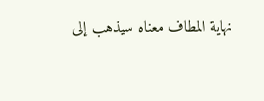نهاية المطاف معناه سيذهب إلى